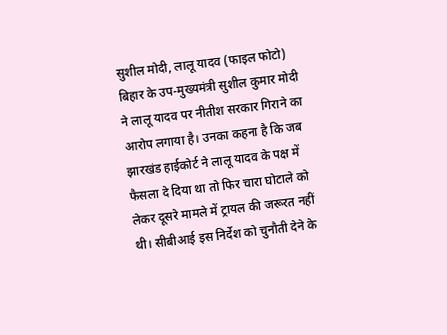सुशील मोदी, लालू यादव (फाइल फोटो)
बिहार के उप-मुख्यमंत्री सुशील कुमार मोदी ने लालू यादव पर नीतीश सरकार गिराने का आरोप लगाया है। उनका कहना है कि जब झारखंड हाईकोर्ट ने लालू यादव के पक्ष में फैसला दे दिया था तो फिर चारा घोटाले को लेकर दूसरे मामले में ट्रायल की जरूरत नहीं थी। सीबीआई इस निर्देश को चुनौती देने के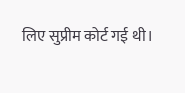लिए सुप्रीम कोर्ट गई थी।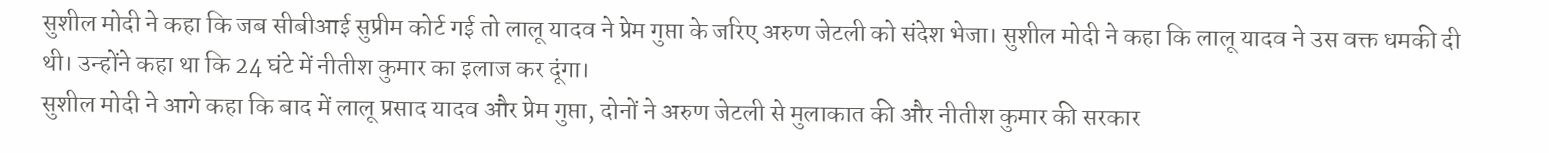सुशील मोदी ने कहा कि जब सीबीआई सुप्रीम कोर्ट गई तो लालू यादव ने प्रेम गुप्ता के जरिए अरुण जेटली को संदेश भेजा। सुशील मोदी ने कहा कि लालू यादव ने उस वक्त धमकी दी थी। उन्होंने कहा था कि 24 घंटे में नीतीश कुमार का इलाज कर दूंगा।
सुशील मोदी ने आगे कहा कि बाद में लालू प्रसाद यादव और प्रेम गुप्ता, दोनों ने अरुण जेटली से मुलाकात की और नीतीश कुमार की सरकार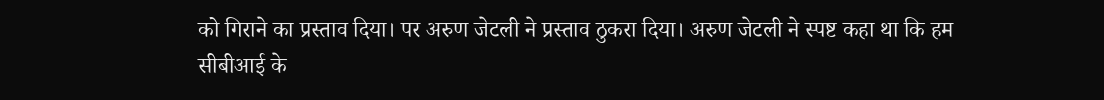को गिराने का प्रस्ताव दिया। पर अरुण जेटली ने प्रस्ताव ठुकरा दिया। अरुण जेटली ने स्पष्ट कहा था कि हम सीबीआई के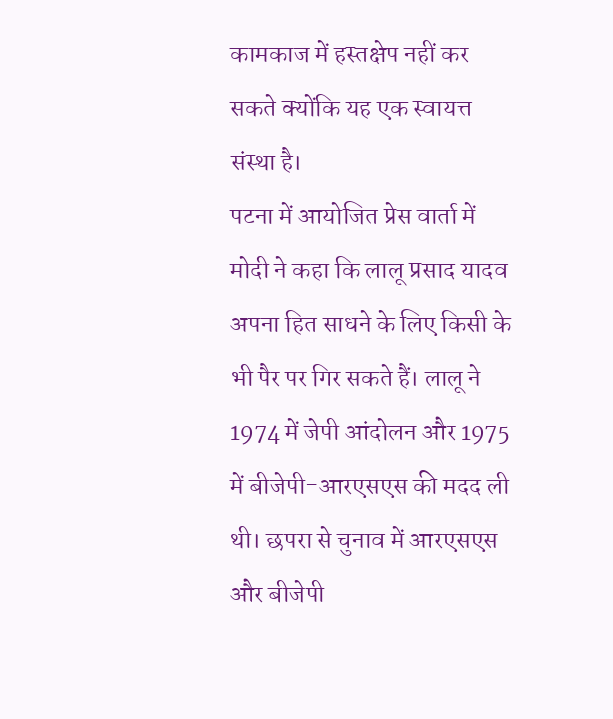कामकाज में हस्तक्षेप नहीं कर सकते क्योंकि यह एक स्वायत्त संस्था है।
पटना में आयोजित प्रेस वार्ता में मोदी ने कहा कि लालू प्रसाद यादव अपना हित साधने के लिए किसी के भी पैर पर गिर सकते हैं। लालू ने 1974 में जेपी आंदोलन और 1975 में बीजेपी-आरएसएस की मदद ली थी। छपरा से चुनाव में आरएसएस और बीजेपी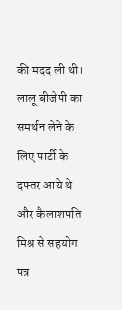की मदद ली थी। लालू बीजेपी का समर्थन लेने के लिए पार्टी के दफ्तर आये थे और कैलाशपति मिश्र से सहयोग पत्र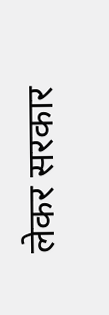लेकर सरकार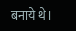बनाये थे।